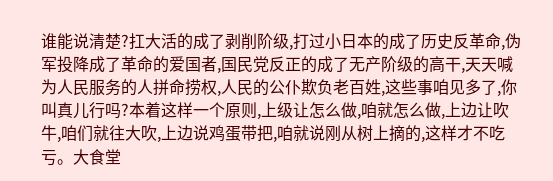谁能说清楚?扛大活的成了剥削阶级,打过小日本的成了历史反革命,伪军投降成了革命的爱国者,国民党反正的成了无产阶级的高干,天天喊为人民服务的人拼命捞权,人民的公仆欺负老百姓,这些事咱见多了,你叫真儿行吗?本着这样一个原则,上级让怎么做,咱就怎么做,上边让吹牛,咱们就往大吹,上边说鸡蛋带把,咱就说刚从树上摘的,这样才不吃亏。大食堂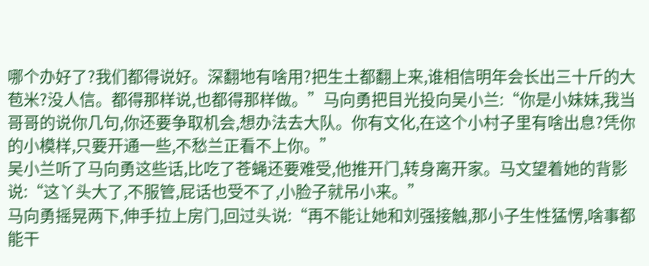哪个办好了?我们都得说好。深翻地有啥用?把生土都翻上来,谁相信明年会长出三十斤的大苞米?没人信。都得那样说,也都得那样做。”马向勇把目光投向吴小兰:“你是小妹妹,我当哥哥的说你几句,你还要争取机会,想办法去大队。你有文化,在这个小村子里有啥出息?凭你的小模样,只要开通一些,不愁兰正看不上你。”
吴小兰听了马向勇这些话,比吃了苍蝇还要难受,他推开门,转身离开家。马文望着她的背影说:“这丫头大了,不服管,屁话也受不了,小脸子就吊小来。”
马向勇摇晃两下,伸手拉上房门,回过头说:“再不能让她和刘强接触,那小子生性猛愣,啥事都能干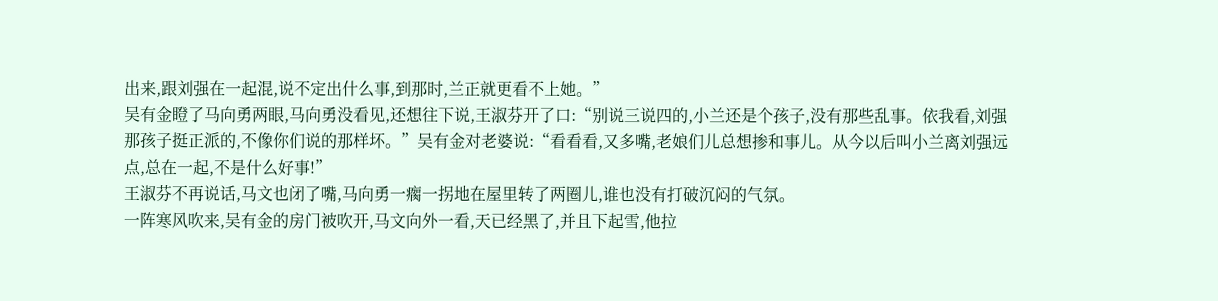出来,跟刘强在一起混,说不定出什么事,到那时,兰正就更看不上她。”
吴有金瞪了马向勇两眼,马向勇没看见,还想往下说,王淑芬开了口:“别说三说四的,小兰还是个孩子,没有那些乱事。依我看,刘强那孩子挺正派的,不像你们说的那样坏。”吴有金对老婆说:“看看看,又多嘴,老娘们儿总想掺和事儿。从今以后叫小兰离刘强远点,总在一起,不是什么好事!”
王淑芬不再说话,马文也闭了嘴,马向勇一瘸一拐地在屋里转了两圈儿,谁也没有打破沉闷的气氛。
一阵寒风吹来,吴有金的房门被吹开,马文向外一看,天已经黑了,并且下起雪,他拉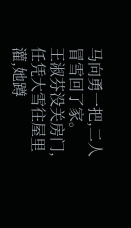马向勇一把,二人冒雪回了家。
王淑芬没关房门,任凭大雪往屋里灌,她蹲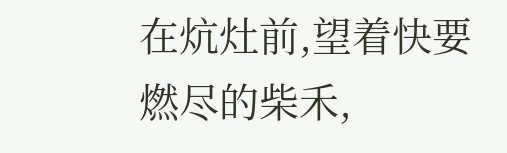在炕灶前,望着快要燃尽的柴禾,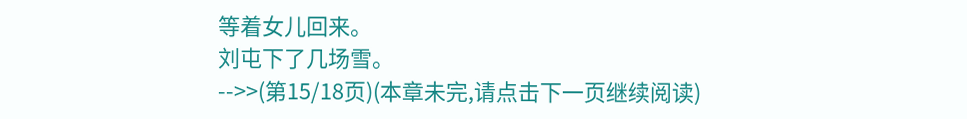等着女儿回来。
刘屯下了几场雪。
-->>(第15/18页)(本章未完,请点击下一页继续阅读)